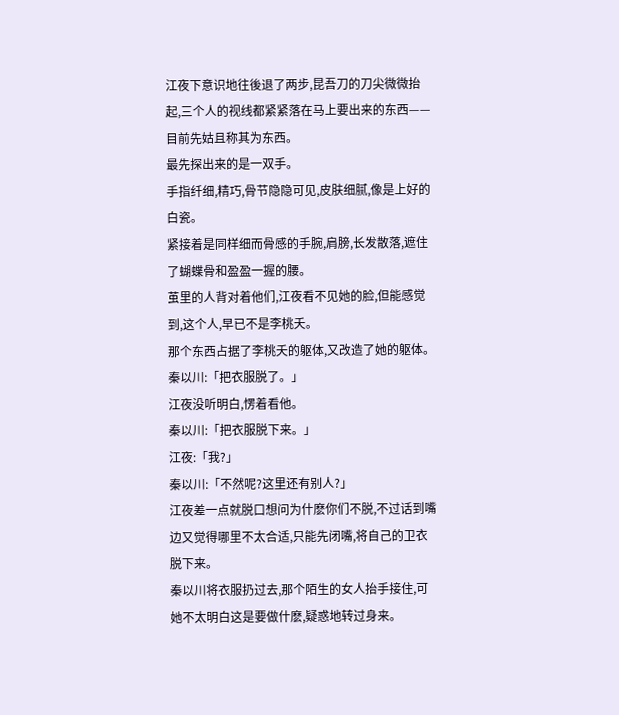江夜下意识地往後退了两步,昆吾刀的刀尖微微抬起,三个人的视线都紧紧落在马上要出来的东西——目前先姑且称其为东西。
最先探出来的是一双手。
手指纤细,精巧,骨节隐隐可见,皮肤细腻,像是上好的白瓷。
紧接着是同样细而骨感的手腕,肩膀,长发散落,遮住了蝴蝶骨和盈盈一握的腰。
茧里的人背对着他们,江夜看不见她的脸,但能感觉到,这个人,早已不是李桃夭。
那个东西占据了李桃夭的躯体,又改造了她的躯体。
秦以川:「把衣服脱了。」
江夜没听明白,愣着看他。
秦以川:「把衣服脱下来。」
江夜:「我?」
秦以川:「不然呢?这里还有别人?」
江夜差一点就脱口想问为什麽你们不脱,不过话到嘴边又觉得哪里不太合适,只能先闭嘴,将自己的卫衣脱下来。
秦以川将衣服扔过去,那个陌生的女人抬手接住,可她不太明白这是要做什麽,疑惑地转过身来。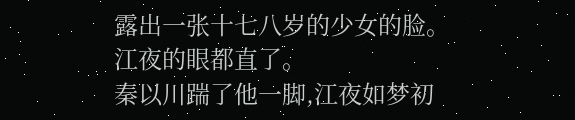露出一张十七八岁的少女的脸。
江夜的眼都直了。
秦以川踹了他一脚,江夜如梦初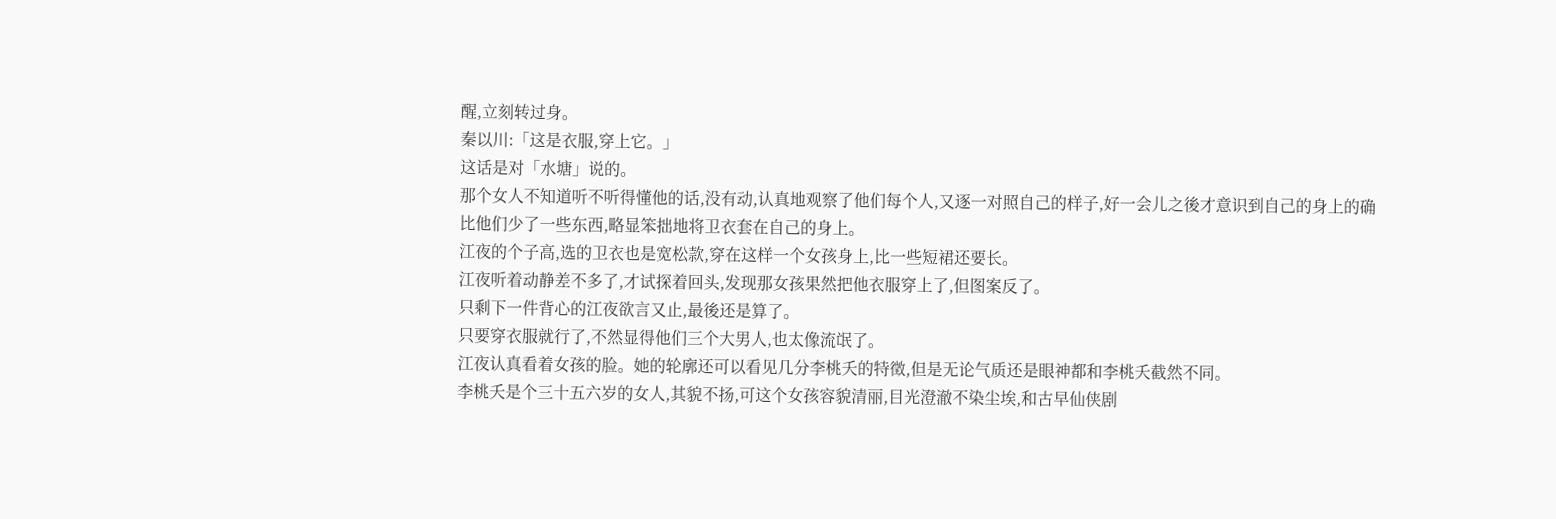醒,立刻转过身。
秦以川:「这是衣服,穿上它。」
这话是对「水塘」说的。
那个女人不知道听不听得懂他的话,没有动,认真地观察了他们每个人,又逐一对照自己的样子,好一会儿之後才意识到自己的身上的确比他们少了一些东西,略显笨拙地将卫衣套在自己的身上。
江夜的个子高,选的卫衣也是宽松款,穿在这样一个女孩身上,比一些短裙还要长。
江夜听着动静差不多了,才试探着回头,发现那女孩果然把他衣服穿上了,但图案反了。
只剩下一件背心的江夜欲言又止,最後还是算了。
只要穿衣服就行了,不然显得他们三个大男人,也太像流氓了。
江夜认真看着女孩的脸。她的轮廓还可以看见几分李桃夭的特徵,但是无论气质还是眼神都和李桃夭截然不同。
李桃夭是个三十五六岁的女人,其貌不扬,可这个女孩容貌清丽,目光澄澈不染尘埃,和古早仙侠剧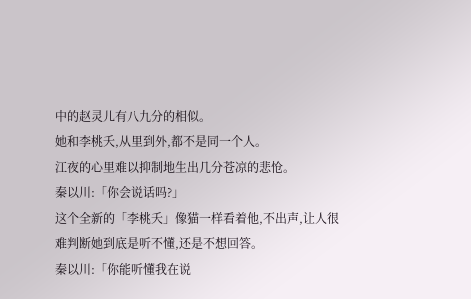中的赵灵儿有八九分的相似。
她和李桃夭,从里到外,都不是同一个人。
江夜的心里难以抑制地生出几分苍凉的悲怆。
秦以川:「你会说话吗?」
这个全新的「李桃夭」像猫一样看着他,不出声,让人很难判断她到底是听不懂,还是不想回答。
秦以川:「你能听懂我在说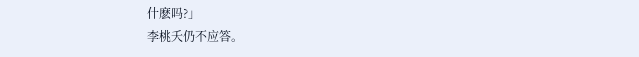什麽吗?」
李桃夭仍不应答。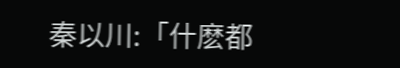秦以川:「什麽都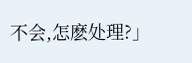不会,怎麽处理?」